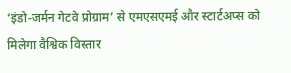‘इंडो-जर्मन गेटवे प्रोग्राम’ से एमएसएमई और स्टार्टअप्स को मिलेगा वैश्विक विस्तार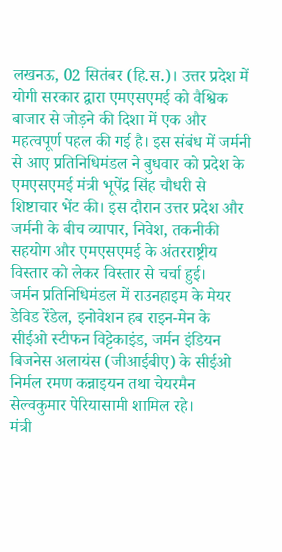लखनऊ, 02 सितंबर (हि.स.)। उत्तर प्रदेश में योगी सरकार द्वारा एमएसएमई को वैश्विक बाजार से जोड़ने की दिशा में एक और महत्वपूर्ण पहल की गई है। इस संबंध में जर्मनी से आए प्रतिनिधिमंडल ने बुधवार को प्रदेश के एमएसएमई मंत्री भूपेंद्र सिंह चौधरी से शिष्टाचार भेंट की। इस दौरान उत्तर प्रदेश और जर्मनी के बीच व्यापार, निवेश, तकनीकी सहयोग और एमएसएमई के अंतरराष्ट्रीय विस्तार को लेकर विस्तार से चर्चा हुई।
जर्मन प्रतिनिधिमंडल में राउनहाइम के मेयर डेविड रेंडेल, इनोवेशन हब राइन-मेन के सीईओ स्टीफन विट्टेकाइंड, जर्मन इंडियन बिजनेस अलायंस (जीआईबीए) के सीईओ निर्मल रमण कन्नाइयन तथा चेयरमैन सेल्वकुमार पेरियासामी शामिल रहे।
मंत्री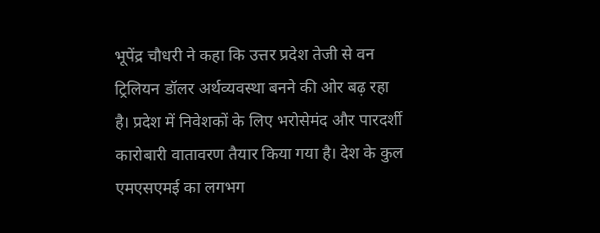भूपेंद्र चौधरी ने कहा कि उत्तर प्रदेश तेजी से वन ट्रिलियन डॉलर अर्थव्यवस्था बनने की ओर बढ़ रहा है। प्रदेश में निवेशकों के लिए भरोसेमंद और पारदर्शी कारोबारी वातावरण तैयार किया गया है। देश के कुल एमएसएमई का लगभग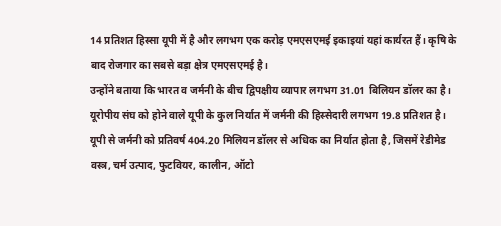14 प्रतिशत हिस्सा यूपी में है और लगभग एक करोड़ एमएसएमई इकाइयां यहां कार्यरत हैं। कृषि के बाद रोजगार का सबसे बड़ा क्षेत्र एमएसएमई है।
उन्होंने बताया कि भारत व जर्मनी के बीच द्विपक्षीय व्यापार लगभग 31.01 बिलियन डॉलर का है। यूरोपीय संघ को होने वाले यूपी के कुल निर्यात में जर्मनी की हिस्सेदारी लगभग 19.8 प्रतिशत है। यूपी से जर्मनी को प्रतिवर्ष 404.20 मिलियन डॉलर से अधिक का निर्यात होता है, जिसमें रेडीमेड वस्त्र, चर्म उत्पाद, फुटवियर, कालीन, ऑटो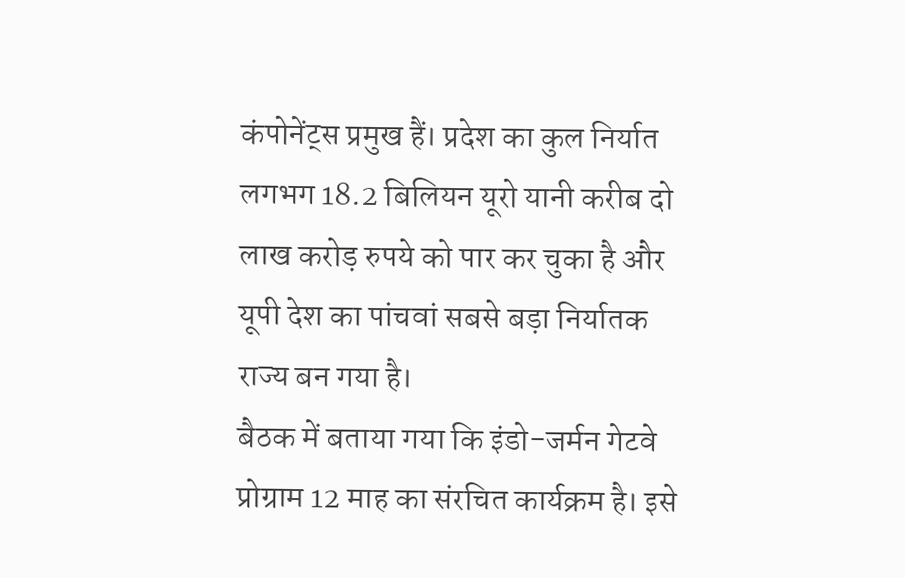कंपोनेंट्स प्रमुख हैं। प्रदेश का कुल निर्यात लगभग 18.2 बिलियन यूरो यानी करीब दो लाख करोड़ रुपये को पार कर चुका है और यूपी देश का पांचवां सबसे बड़ा निर्यातक राज्य बन गया है।
बैठक में बताया गया कि इंडो-जर्मन गेटवे प्रोग्राम 12 माह का संरचित कार्यक्रम है। इसे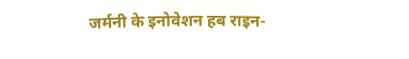जर्मनी के इनोवेशन हब राइन-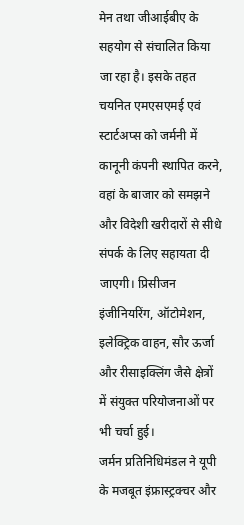मेन तथा जीआईबीए के सहयोग से संचालित किया जा रहा है। इसके तहत चयनित एमएसएमई एवं स्टार्टअप्स को जर्मनी में कानूनी कंपनी स्थापित करने, वहां के बाजार को समझने और विदेशी खरीदारों से सीधे संपर्क के लिए सहायता दी जाएगी। प्रिसीजन इंजीनियरिंग, ऑटोमेशन, इलेक्ट्रिक वाहन, सौर ऊर्जा और रीसाइक्लिंग जैसे क्षेत्रों में संयुक्त परियोजनाओं पर भी चर्चा हुई।
जर्मन प्रतिनिधिमंडल ने यूपी के मजबूत इंफ्रास्ट्रक्चर और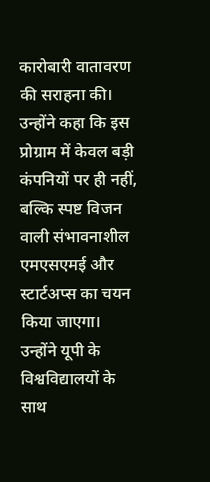कारोबारी वातावरण की सराहना की। उन्होंने कहा कि इस प्रोग्राम में केवल बड़ी कंपनियों पर ही नहीं, बल्कि स्पष्ट विजन वाली संभावनाशील एमएसएमई और स्टार्टअप्स का चयन किया जाएगा। उन्होंने यूपी के विश्वविद्यालयों के साथ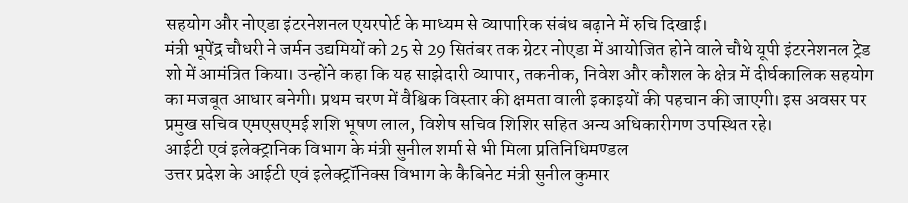सहयोग और नोएडा इंटरनेशनल एयरपोर्ट के माध्यम से व्यापारिक संबंध बढ़ाने में रुचि दिखाई।
मंत्री भूपेंद्र चौधरी ने जर्मन उद्यमियों को 25 से 29 सितंबर तक ग्रेटर नोएडा में आयोजित होने वाले चौथे यूपी इंटरनेशनल ट्रेड शो में आमंत्रित किया। उन्होंने कहा कि यह साझेदारी व्यापार, तकनीक, निवेश और कौशल के क्षेत्र में दीर्घकालिक सहयोग का मजबूत आधार बनेगी। प्रथम चरण में वैश्विक विस्तार की क्षमता वाली इकाइयों की पहचान की जाएगी। इस अवसर पर प्रमुख सचिव एमएसएमई शशि भूषण लाल, विशेष सचिव शिशिर सहित अन्य अधिकारीगण उपस्थित रहे।
आईटी एवं इलेक्ट्रानिक विभाग के मंत्री सुनील शर्मा से भी मिला प्रतिनिधिमण्डल
उत्तर प्रदेश के आईटी एवं इलेक्ट्रॉनिक्स विभाग के कैबिनेट मंत्री सुनील कुमार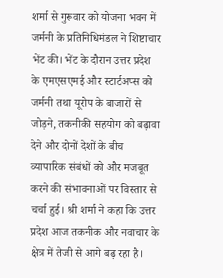शर्मा से गुरूवार को योजना भवन में जर्मनी के प्रतिनिधिमंडल ने शिष्टाचार भेंट की। भेंट के दौरान उत्तर प्रदेश के एमएसएमई और स्टार्टअप्स को जर्मनी तथा यूरोप के बाजारों से जोड़ने, तकनीकी सहयोग को बढ़ावा देने और दोनों देशों के बीच व्यापारिक संबंधों को और मजबूत करने की संभावनाओं पर विस्तार से चर्चा हुई। श्री शर्मा ने कहा कि उत्तर प्रदेश आज तकनीक और नवाचार के क्षेत्र में तेजी से आगे बढ़ रहा है।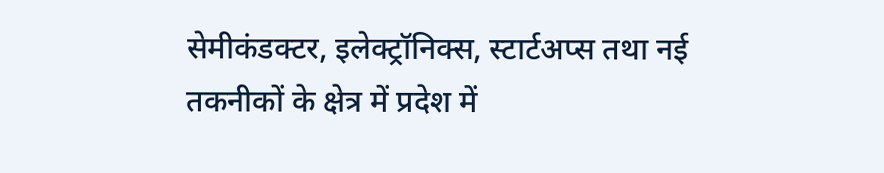सेमीकंडक्टर, इलेक्ट्रॉनिक्स, स्टार्टअप्स तथा नई तकनीकों के क्षेत्र में प्रदेश में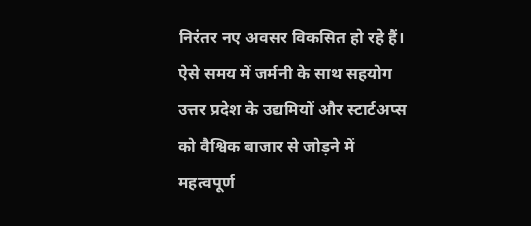निरंतर नए अवसर विकसित हो रहे हैं। ऐसे समय में जर्मनी के साथ सहयोग उत्तर प्रदेश के उद्यमियों और स्टार्टअप्स को वैश्विक बाजार से जोड़ने में महत्वपूर्ण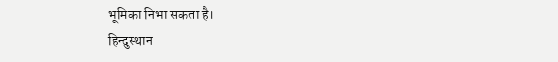भूमिका निभा सकता है।
हिन्दुस्थान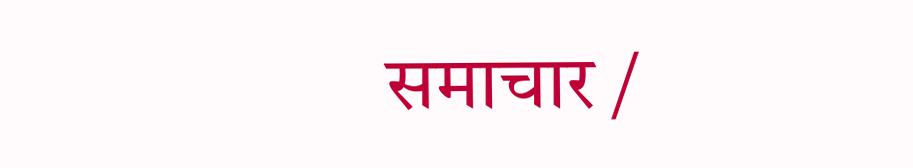समाचार /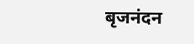बृजनंदन